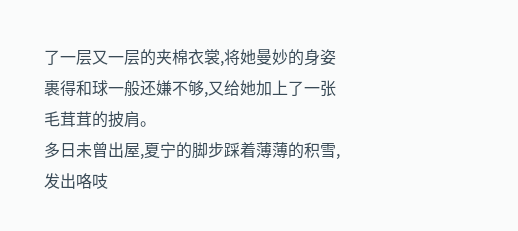了一层又一层的夹棉衣裳,将她曼妙的身姿裹得和球一般还嫌不够,又给她加上了一张毛茸茸的披肩。
多日未曾出屋,夏宁的脚步踩着薄薄的积雪,发出咯吱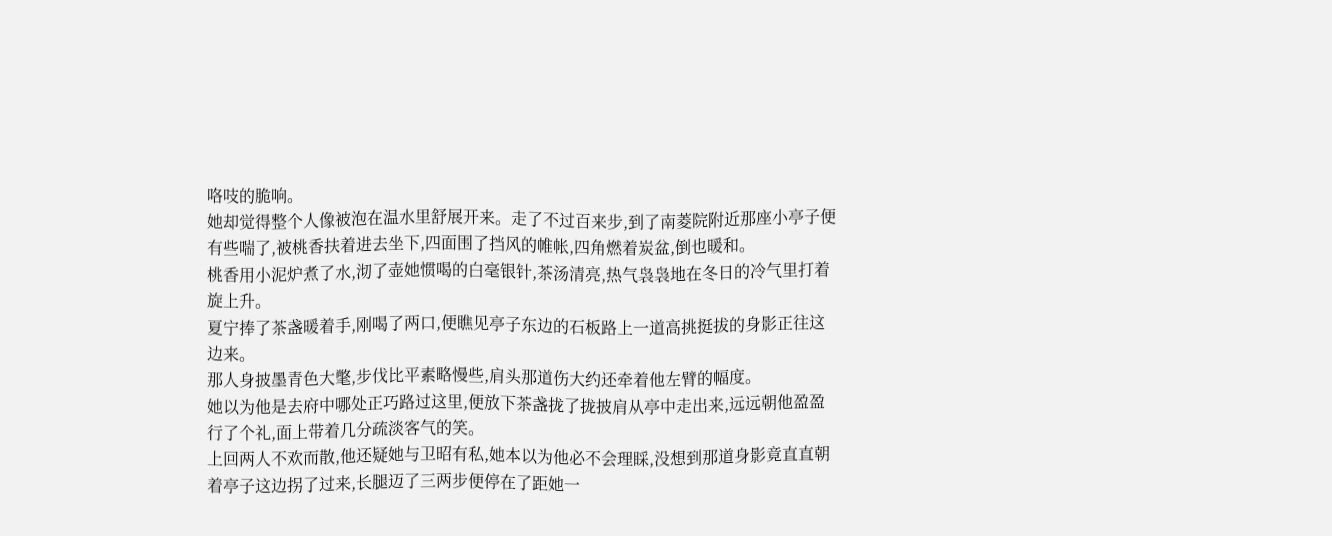咯吱的脆响。
她却觉得整个人像被泡在温水里舒展开来。走了不过百来步,到了南菱院附近那座小亭子便有些喘了,被桃香扶着进去坐下,四面围了挡风的帷帐,四角燃着炭盆,倒也暖和。
桃香用小泥炉煮了水,沏了壶她惯喝的白毫银针,茶汤清亮,热气袅袅地在冬日的冷气里打着旋上升。
夏宁捧了茶盏暖着手,刚喝了两口,便瞧见亭子东边的石板路上一道高挑挺拔的身影正往这边来。
那人身披墨青色大氅,步伐比平素略慢些,肩头那道伤大约还牵着他左臂的幅度。
她以为他是去府中哪处正巧路过这里,便放下茶盏拢了拢披肩从亭中走出来,远远朝他盈盈行了个礼,面上带着几分疏淡客气的笑。
上回两人不欢而散,他还疑她与卫昭有私,她本以为他必不会理睬,没想到那道身影竟直直朝着亭子这边拐了过来,长腿迈了三两步便停在了距她一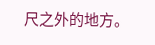尺之外的地方。